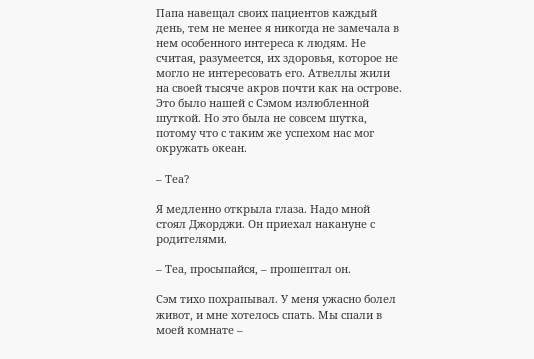Папа навещал своих пациентов каждый день, тем не менее я никогда не замечала в нем особенного интереса к людям. Не считая, разумеется, их здоровья, которое не могло не интересовать его. Атвеллы жили на своей тысяче акров почти как на острове. Это было нашей с Сэмом излюбленной шуткой. Но это была не совсем шутка, потому что с таким же успехом нас мог окружать океан.

– Теа?

Я медленно открыла глаза. Надо мной стоял Джорджи. Он приехал накануне с родителями.

– Теа, просыпайся, – прошептал он.

Сэм тихо похрапывал. У меня ужасно болел живот, и мне хотелось спать. Мы спали в моей комнате –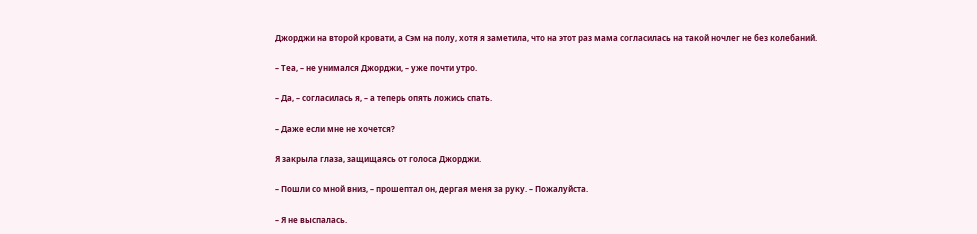Джорджи на второй кровати, а Сэм на полу, хотя я заметила, что на этот раз мама согласилась на такой ночлег не без колебаний.

– Теа, – не унимался Джорджи, – уже почти утро.

– Да, – согласилась я, – а теперь опять ложись спать.

– Даже если мне не хочется?

Я закрыла глаза, защищаясь от голоса Джорджи.

– Пошли со мной вниз, – прошептал он, дергая меня за руку. – Пожалуйста.

– Я не выспалась.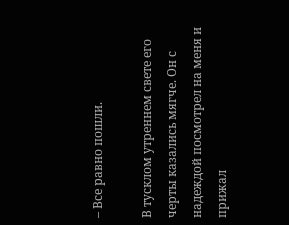– Все равно пошли.

В тусклом утреннем свете его черты казались мягче. Он с надеждой посмотрел на меня и прижал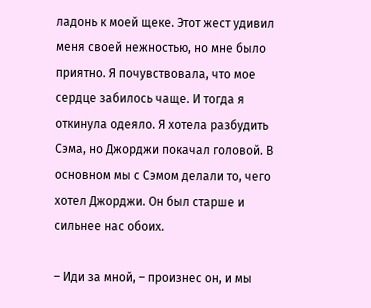ладонь к моей щеке. Этот жест удивил меня своей нежностью, но мне было приятно. Я почувствовала, что мое сердце забилось чаще. И тогда я откинула одеяло. Я хотела разбудить Сэма, но Джорджи покачал головой. В основном мы с Сэмом делали то, чего хотел Джорджи. Он был старше и сильнее нас обоих.

– Иди за мной, – произнес он, и мы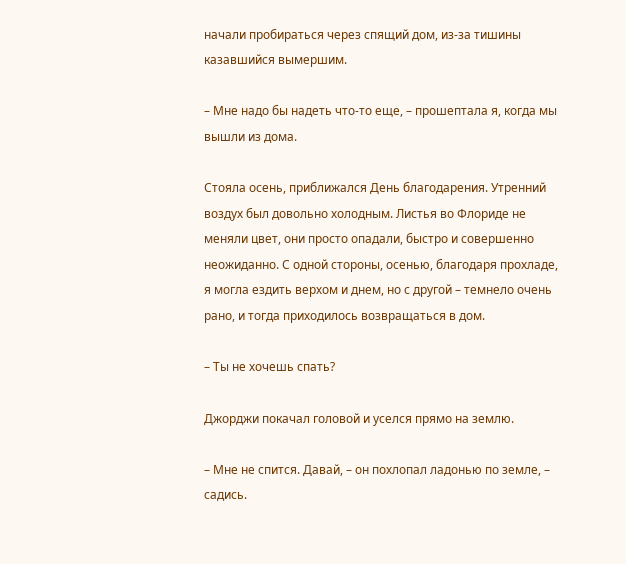начали пробираться через спящий дом, из-за тишины казавшийся вымершим.

– Мне надо бы надеть что-то еще, – прошептала я, когда мы вышли из дома.

Стояла осень, приближался День благодарения. Утренний воздух был довольно холодным. Листья во Флориде не меняли цвет, они просто опадали, быстро и совершенно неожиданно. С одной стороны, осенью, благодаря прохладе, я могла ездить верхом и днем, но с другой – темнело очень рано, и тогда приходилось возвращаться в дом.

– Ты не хочешь спать?

Джорджи покачал головой и уселся прямо на землю.

– Мне не спится. Давай, – он похлопал ладонью по земле, – садись.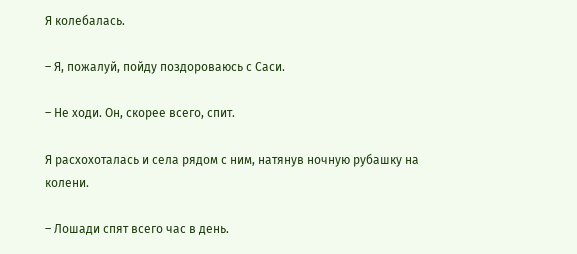Я колебалась.

– Я, пожалуй, пойду поздороваюсь с Саси.

– Не ходи. Он, скорее всего, спит.

Я расхохоталась и села рядом с ним, натянув ночную рубашку на колени.

– Лошади спят всего час в день.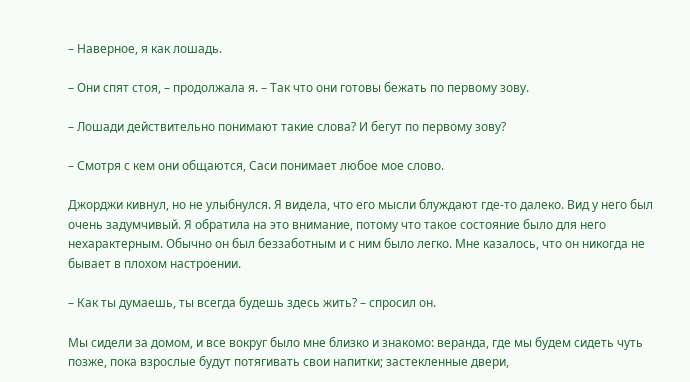– Наверное, я как лошадь.

– Они спят стоя, – продолжала я. – Так что они готовы бежать по первому зову.

– Лошади действительно понимают такие слова? И бегут по первому зову?

– Смотря с кем они общаются, Саси понимает любое мое слово.

Джорджи кивнул, но не улыбнулся. Я видела, что его мысли блуждают где-то далеко. Вид у него был очень задумчивый. Я обратила на это внимание, потому что такое состояние было для него нехарактерным. Обычно он был беззаботным и с ним было легко. Мне казалось, что он никогда не бывает в плохом настроении.

– Как ты думаешь, ты всегда будешь здесь жить? – спросил он.

Мы сидели за домом, и все вокруг было мне близко и знакомо: веранда, где мы будем сидеть чуть позже, пока взрослые будут потягивать свои напитки; застекленные двери,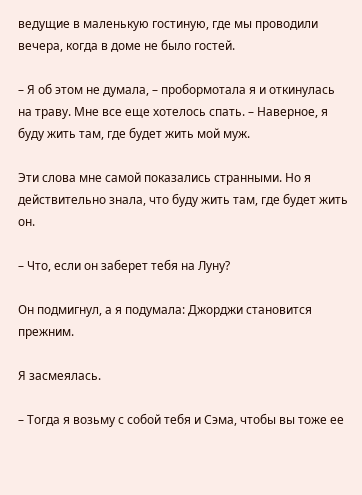ведущие в маленькую гостиную, где мы проводили вечера, когда в доме не было гостей.

– Я об этом не думала, – пробормотала я и откинулась на траву. Мне все еще хотелось спать. – Наверное, я буду жить там, где будет жить мой муж.

Эти слова мне самой показались странными. Но я действительно знала, что буду жить там, где будет жить он.

– Что, если он заберет тебя на Луну?

Он подмигнул, а я подумала: Джорджи становится прежним.

Я засмеялась.

– Тогда я возьму с собой тебя и Сэма, чтобы вы тоже ее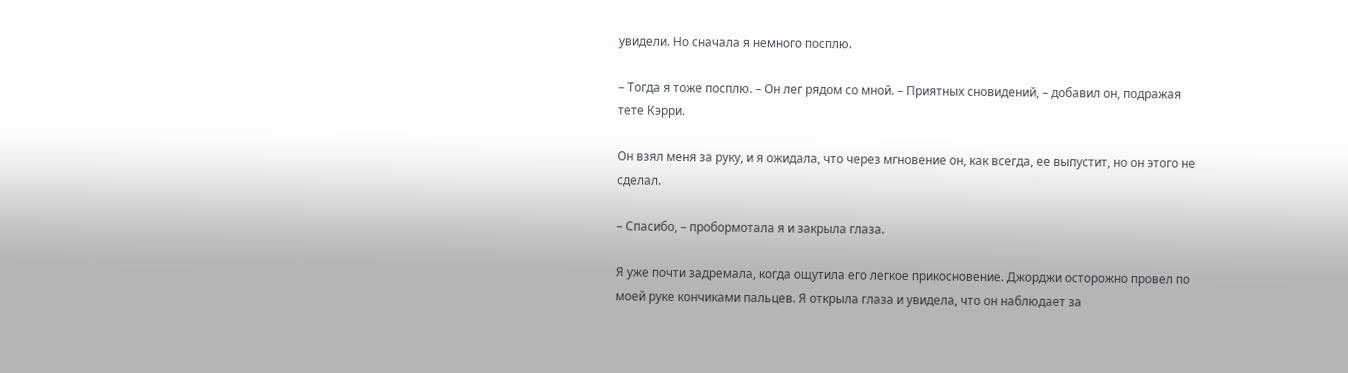увидели. Но сначала я немного посплю.

– Тогда я тоже посплю. – Он лег рядом со мной. – Приятных сновидений, – добавил он, подражая тете Кэрри.

Он взял меня за руку, и я ожидала, что через мгновение он, как всегда, ее выпустит, но он этого не сделал.

– Спасибо, – пробормотала я и закрыла глаза.

Я уже почти задремала, когда ощутила его легкое прикосновение. Джорджи осторожно провел по моей руке кончиками пальцев. Я открыла глаза и увидела, что он наблюдает за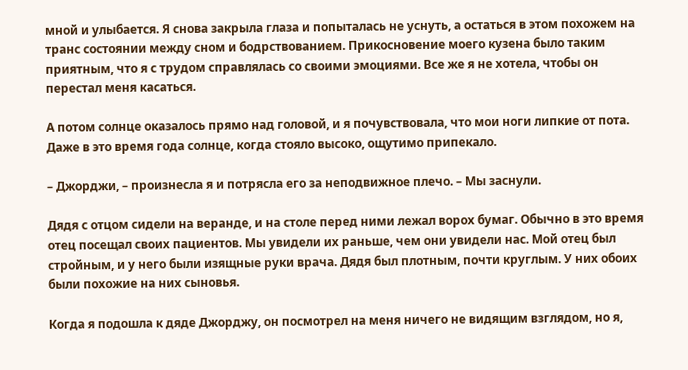мной и улыбается. Я снова закрыла глаза и попыталась не уснуть, а остаться в этом похожем на транс состоянии между сном и бодрствованием. Прикосновение моего кузена было таким приятным, что я с трудом справлялась со своими эмоциями. Все же я не хотела, чтобы он перестал меня касаться.

А потом солнце оказалось прямо над головой, и я почувствовала, что мои ноги липкие от пота. Даже в это время года солнце, когда стояло высоко, ощутимо припекало.

– Джорджи, – произнесла я и потрясла его за неподвижное плечо. – Мы заснули.

Дядя с отцом сидели на веранде, и на столе перед ними лежал ворох бумаг. Обычно в это время отец посещал своих пациентов. Мы увидели их раньше, чем они увидели нас. Мой отец был стройным, и у него были изящные руки врача. Дядя был плотным, почти круглым. У них обоих были похожие на них сыновья.

Когда я подошла к дяде Джорджу, он посмотрел на меня ничего не видящим взглядом, но я,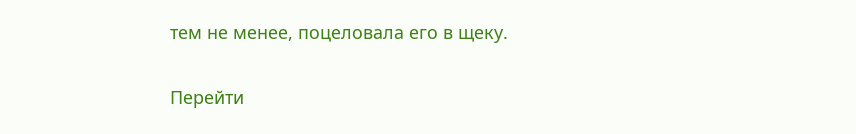тем не менее, поцеловала его в щеку.

Перейти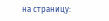на страницу: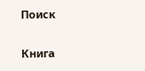Поиск

Книга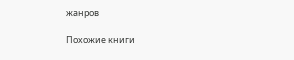жанров

Похожие книги